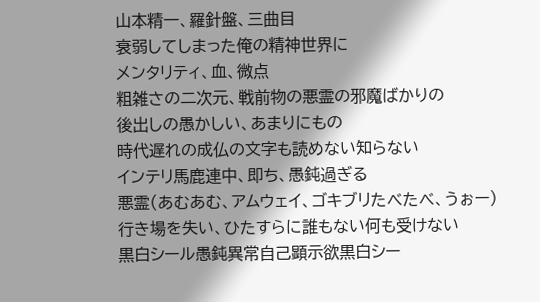山本精一、羅針盤、三曲目
衰弱してしまった俺の精神世界に
メンタリティ、血、微点
粗雑さの二次元、戦前物の悪霊の邪魔ばかりの
後出しの愚かしい、あまりにもの
時代遅れの成仏の文字も読めない知らない
インテリ馬鹿連中、即ち、愚鈍過ぎる
悪霊(あむあむ、アムウェイ、ゴキブリたべたべ、うぉー)
行き場を失い、ひたすらに誰もない何も受けない
黒白シール愚鈍異常自己顕示欲黒白シー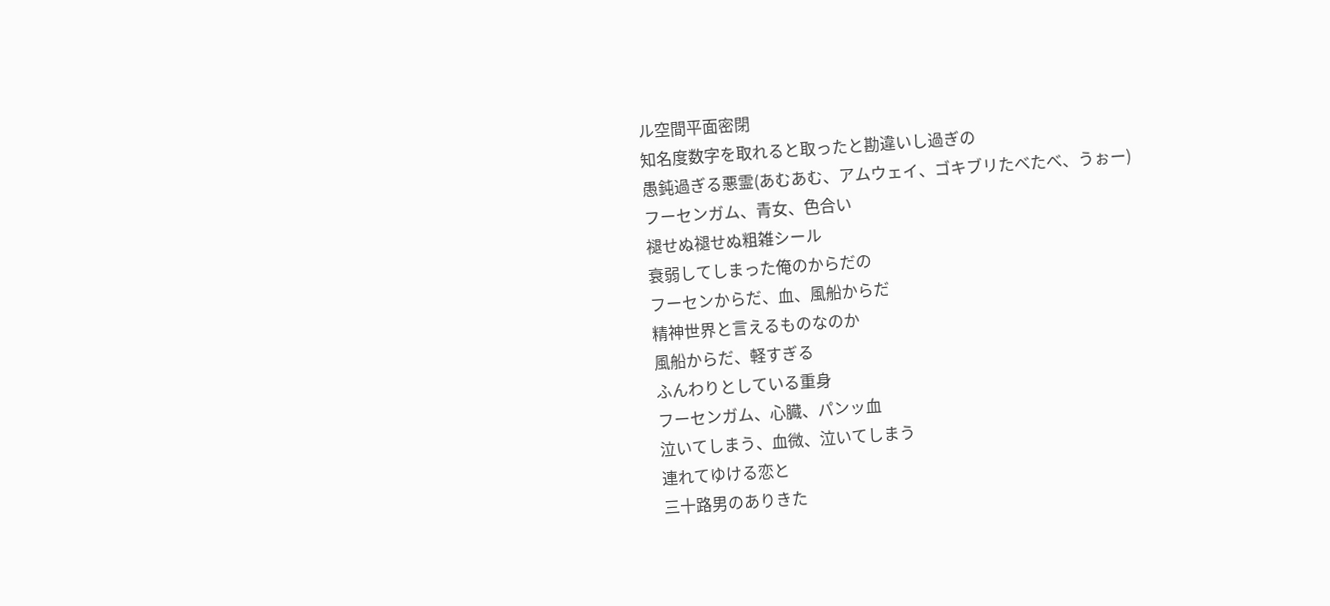ル空間平面密閉
知名度数字を取れると取ったと勘違いし過ぎの
愚鈍過ぎる悪霊(あむあむ、アムウェイ、ゴキブリたべたべ、うぉー)
フーセンガム、青女、色合い
褪せぬ褪せぬ粗雑シール
衰弱してしまった俺のからだの
フーセンからだ、血、風船からだ
精神世界と言えるものなのか
風船からだ、軽すぎる
ふんわりとしている重身
フーセンガム、心臓、パンッ血
泣いてしまう、血微、泣いてしまう
連れてゆける恋と
三十路男のありきた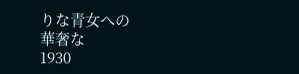りな青女への
華奢な
1930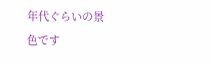年代ぐらいの景色です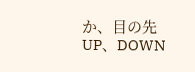か、目の先
UP、DOWN